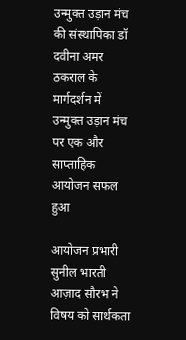उन्मुक्त उड़ान मंच की संस्थापिका डॉ दवीना अमर ठकराल के मार्गदर्शन में उन्मुक्त उड़ान मंच पर एक और साप्ताहिक आयोजन सफल हुआ

आयोजन प्रभारी सुनील भारती आज़ाद सौरभ ने विषय को सार्थकता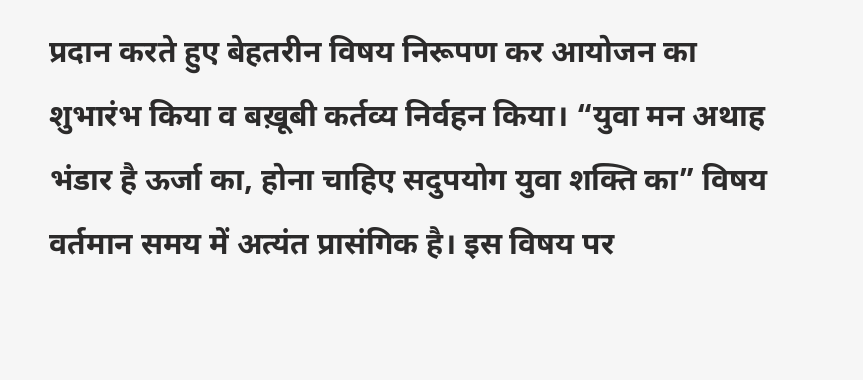प्रदान करते हुए बेहतरीन विषय निरूपण कर आयोजन का शुभारंभ किया व बख़ूबी कर्तव्य निर्वहन किया। “युवा मन अथाह भंडार है ऊर्जा का, होना चाहिए सदुपयोग युवा शक्ति का” विषय वर्तमान समय में अत्यंत प्रासंगिक है। इस विषय पर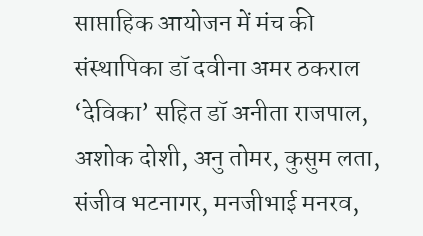साप्ताहिक आयोजन में मंच की संस्थापिका डॉ दवीना अमर ठकराल ‘देविका’ सहित डॉ अनीता राजपाल, अशोक दोशी, अनु तोमर, कुसुम लता, संजीव भटनागर, मनजीभाई मनरव,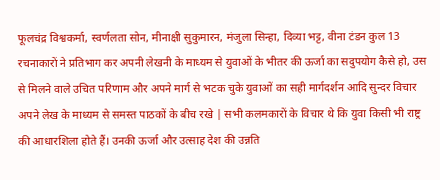फूलचंद्र विश्वकर्मा, स्वर्णलता सोन, मीनाक्षी सुकुमारन, मंजुला सिन्हा, दिव्या भट्ट, वीना टंडन कुल 13 रचनाकारों ने प्रतिभाग कर अपनी लेखनी के माध्यम से युवाओं के भीतर की ऊर्जा का सदुपयोग कैसे हो, उस से मिलने वाले उचित परिणाम और अपने मार्ग से भटक चुके युवाओं का सही मार्गदर्शन आदि सुन्दर विचार अपने लेख के माध्यम से समस्त पाठकों के बीच रखे | सभी कलमकारों के विचार थे कि युवा किसी भी राष्ट्र की आधारशिला होते हैं। उनकी ऊर्जा और उत्साह देश की उन्नति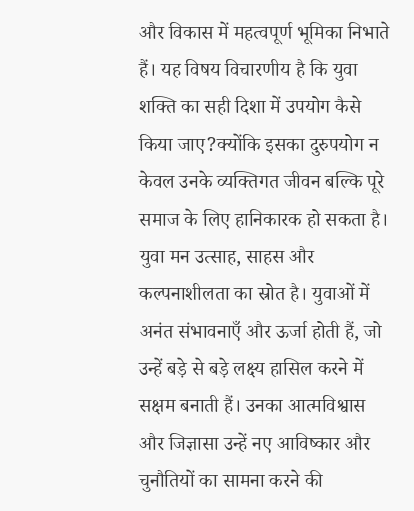और विकास में महत्वपूर्ण भूमिका निभाते हैं। यह विषय विचारणीय है कि युवा शक्ति का सही दिशा में उपयोग कैसे किया जाए?क्योंकि इसका दुरुपयोग न केवल उनके व्यक्तिगत जीवन बल्कि पूरे समाज के लिए हानिकारक हो सकता है। युवा मन उत्साह, साहस और कल्पनाशीलता का स्रोत है। युवाओं में अनंत संभावनाएँ और ऊर्जा होती हैं, जो उन्हें बड़े से बड़े लक्ष्य हासिल करने में सक्षम बनाती हैं। उनका आत्मविश्वास और जिज्ञासा उन्हें नए आविष्कार और चुनौतियों का सामना करने की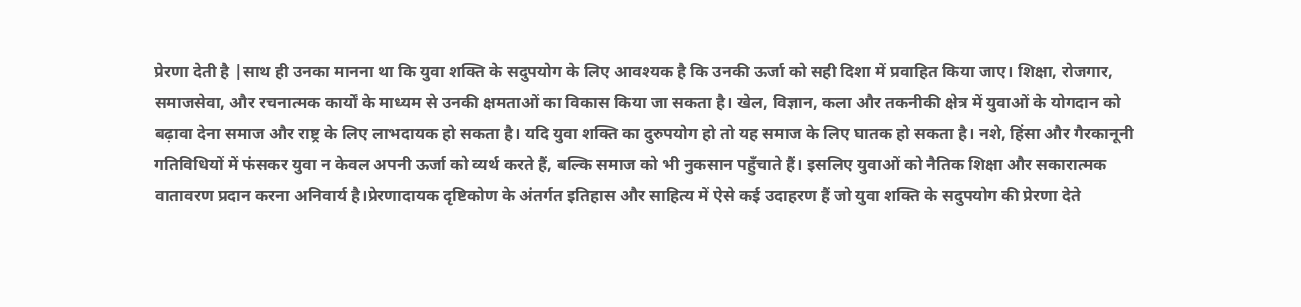प्रेरणा देती है |साथ ही उनका मानना था कि युवा शक्ति के सदुपयोग के लिए आवश्यक है कि उनकी ऊर्जा को सही दिशा में प्रवाहित किया जाए। शिक्षा, रोजगार, समाजसेवा, और रचनात्मक कार्यों के माध्यम से उनकी क्षमताओं का विकास किया जा सकता है। खेल, विज्ञान, कला और तकनीकी क्षेत्र में युवाओं के योगदान को बढ़ावा देना समाज और राष्ट्र के लिए लाभदायक हो सकता है। यदि युवा शक्ति का दुरुपयोग हो तो यह समाज के लिए घातक हो सकता है। नशे, हिंसा और गैरकानूनी गतिविधियों में फंसकर युवा न केवल अपनी ऊर्जा को व्यर्थ करते हैं, बल्कि समाज को भी नुकसान पहुँचाते हैं। इसलिए युवाओं को नैतिक शिक्षा और सकारात्मक वातावरण प्रदान करना अनिवार्य है।प्रेरणादायक दृष्टिकोण के अंतर्गत इतिहास और साहित्य में ऐसे कई उदाहरण हैं जो युवा शक्ति के सदुपयोग की प्रेरणा देते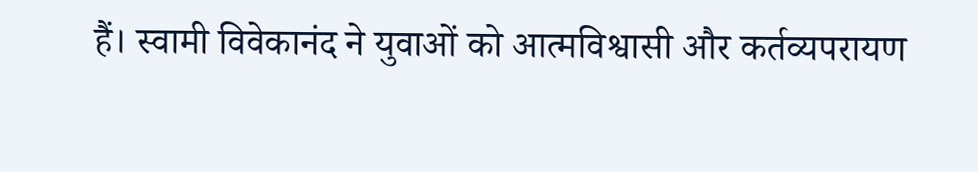हैं। स्वामी विवेकानंद ने युवाओं को आत्मविश्वासी और कर्तव्यपरायण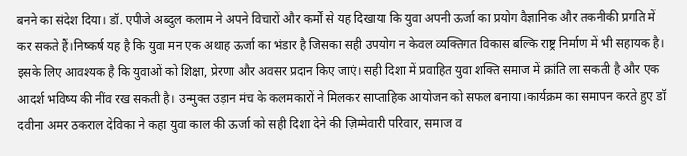बनने का संदेश दिया। डॉ. एपीजे अब्दुल कलाम ने अपने विचारों और कर्मों से यह दिखाया कि युवा अपनी ऊर्जा का प्रयोग वैज्ञानिक और तकनीकी प्रगति में कर सकते हैं।निष्कर्ष यह है कि युवा मन एक अथाह ऊर्जा का भंडार है जिसका सही उपयोग न केवल व्यक्तिगत विकास बल्कि राष्ट्र निर्माण में भी सहायक है। इसके लिए आवश्यक है कि युवाओं को शिक्षा, प्रेरणा और अवसर प्रदान किए जाएं। सही दिशा में प्रवाहित युवा शक्ति समाज में क्रांति ला सकती है और एक आदर्श भविष्य की नींव रख सकती है। उन्मुक्त उड़ान मंच के कलमकारों ने मिलकर साप्ताहिक आयोजन को सफल बनाया।कार्यक्रम का समापन करते हुए डॉ दवीना अमर ठकराल देविका ने कहा युवा काल की ऊर्जा को सही दिशा देने की ज़िम्मेवारी परिवार, समाज व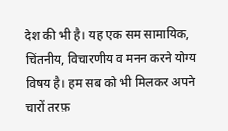देश की भी है। यह एक सम सामायिक, चिंतनीय, विचारणीय व मनन करने योग्य विषय है। हम सब को भी मिलकर अपने चारों तरफ़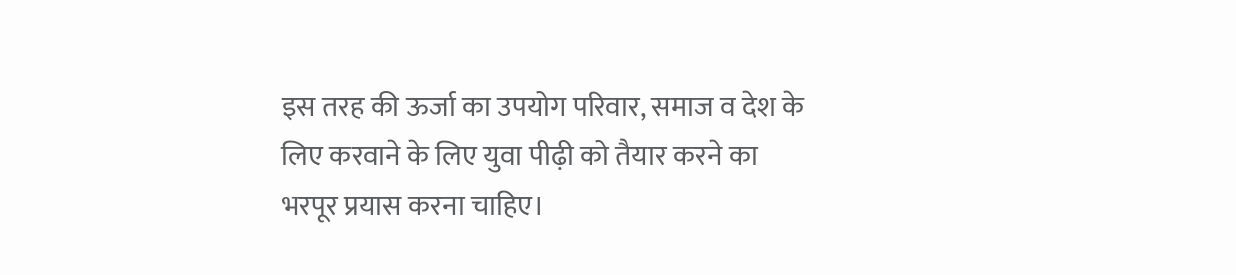इस तरह की ऊर्जा का उपयोग परिवार, समाज व देश के लिए करवाने के लिए युवा पीढ़ी को तैयार करने का भरपूर प्रयास करना चाहिए।